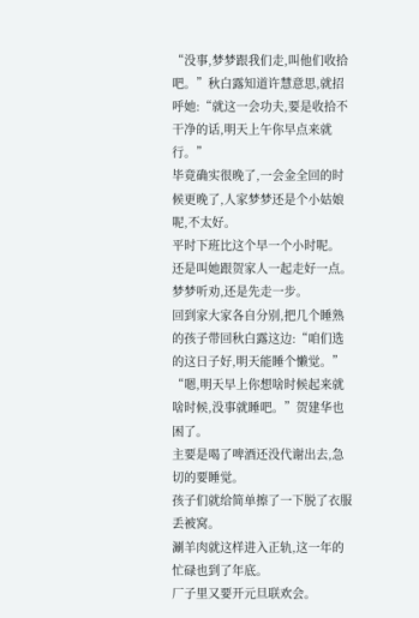“没事,梦梦跟我们走,叫他们收拾吧。”秋白露知道许慧意思,就招呼她:“就这一会功夫,要是收拾不干净的话,明天上午你早点来就行。”
毕竟确实很晚了,一会金全回的时候更晚了,人家梦梦还是个小姑娘呢,不太好。
平时下班比这个早一个小时呢。
还是叫她跟贺家人一起走好一点。
梦梦听劝,还是先走一步。
回到家大家各自分别,把几个睡熟的孩子带回秋白露这边:“咱们选的这日子好,明天能睡个懒觉。”
“嗯,明天早上你想啥时候起来就啥时候,没事就睡吧。”贺建华也困了。
主要是喝了啤酒还没代谢出去,急切的要睡觉。
孩子们就给简单擦了一下脱了衣服丢被窝。
涮羊肉就这样进入正轨,这一年的忙碌也到了年底。
厂子里又要开元旦联欢会。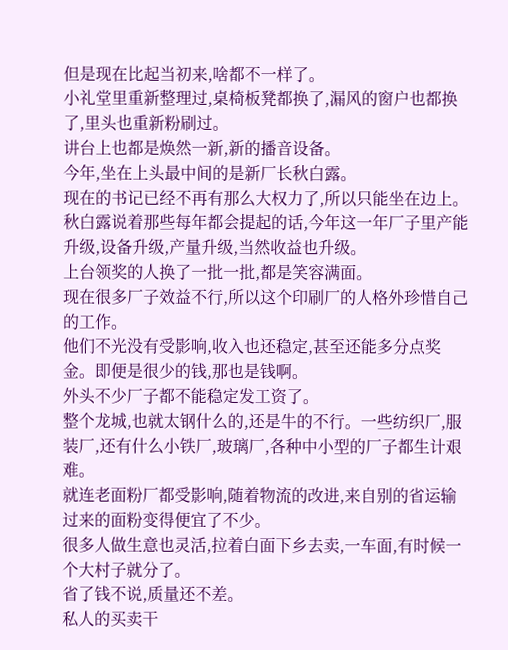但是现在比起当初来,啥都不一样了。
小礼堂里重新整理过,桌椅板凳都换了,漏风的窗户也都换了,里头也重新粉刷过。
讲台上也都是焕然一新,新的播音设备。
今年,坐在上头最中间的是新厂长秋白露。
现在的书记已经不再有那么大权力了,所以只能坐在边上。
秋白露说着那些每年都会提起的话,今年这一年厂子里产能升级,设备升级,产量升级,当然收益也升级。
上台领奖的人换了一批一批,都是笑容满面。
现在很多厂子效益不行,所以这个印刷厂的人格外珍惜自己的工作。
他们不光没有受影响,收入也还稳定,甚至还能多分点奖金。即便是很少的钱,那也是钱啊。
外头不少厂子都不能稳定发工资了。
整个龙城,也就太钢什么的,还是牛的不行。一些纺织厂,服装厂,还有什么小铁厂,玻璃厂,各种中小型的厂子都生计艰难。
就连老面粉厂都受影响,随着物流的改进,来自别的省运输过来的面粉变得便宜了不少。
很多人做生意也灵活,拉着白面下乡去卖,一车面,有时候一个大村子就分了。
省了钱不说,质量还不差。
私人的买卖干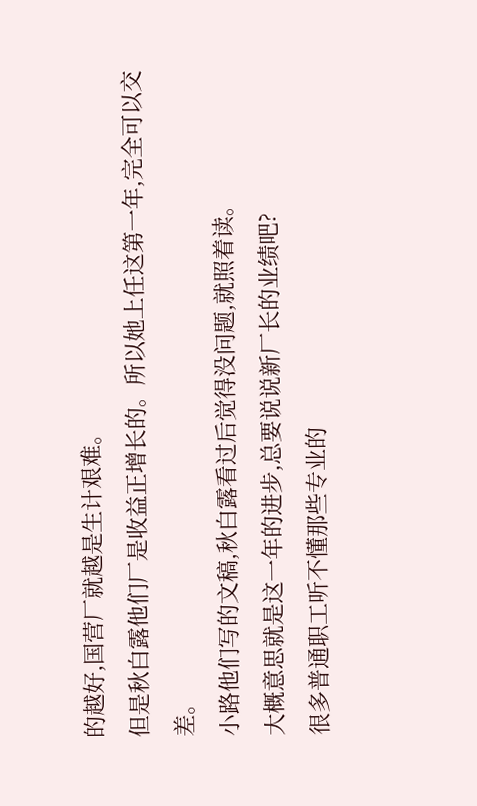的越好,国营厂就越是生计艰难。
但是秋白露他们厂是收益正增长的。所以她上任这第一年,完全可以交差。
小路他们写的文稿,秋白露看过后觉得没问题,就照着读。
大概意思就是这一年的进步,总要说说新厂长的业绩吧?
很多普通职工听不懂那些专业的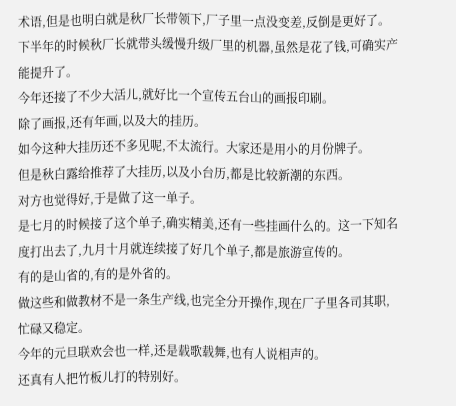术语,但是也明白就是秋厂长带领下,厂子里一点没变差,反倒是更好了。
下半年的时候秋厂长就带头缓慢升级厂里的机器,虽然是花了钱,可确实产能提升了。
今年还接了不少大活儿,就好比一个宣传五台山的画报印刷。
除了画报,还有年画,以及大的挂历。
如今这种大挂历还不多见呢,不太流行。大家还是用小的月份牌子。
但是秋白露给推荐了大挂历,以及小台历,都是比较新潮的东西。
对方也觉得好,于是做了这一单子。
是七月的时候接了这个单子,确实精美,还有一些挂画什么的。这一下知名度打出去了,九月十月就连续接了好几个单子,都是旅游宣传的。
有的是山省的,有的是外省的。
做这些和做教材不是一条生产线,也完全分开操作,现在厂子里各司其职,忙碌又稳定。
今年的元旦联欢会也一样,还是载歌载舞,也有人说相声的。
还真有人把竹板儿打的特别好。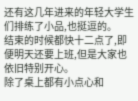还有这几年进来的年轻大学生们排练了小品,也挺逗的。
结束的时候都快十二点了,即便明天还要上班,但是大家也依旧特别开心。
除了桌上都有小点心和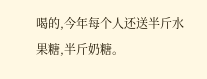喝的,今年每个人还送半斤水果糖,半斤奶糖。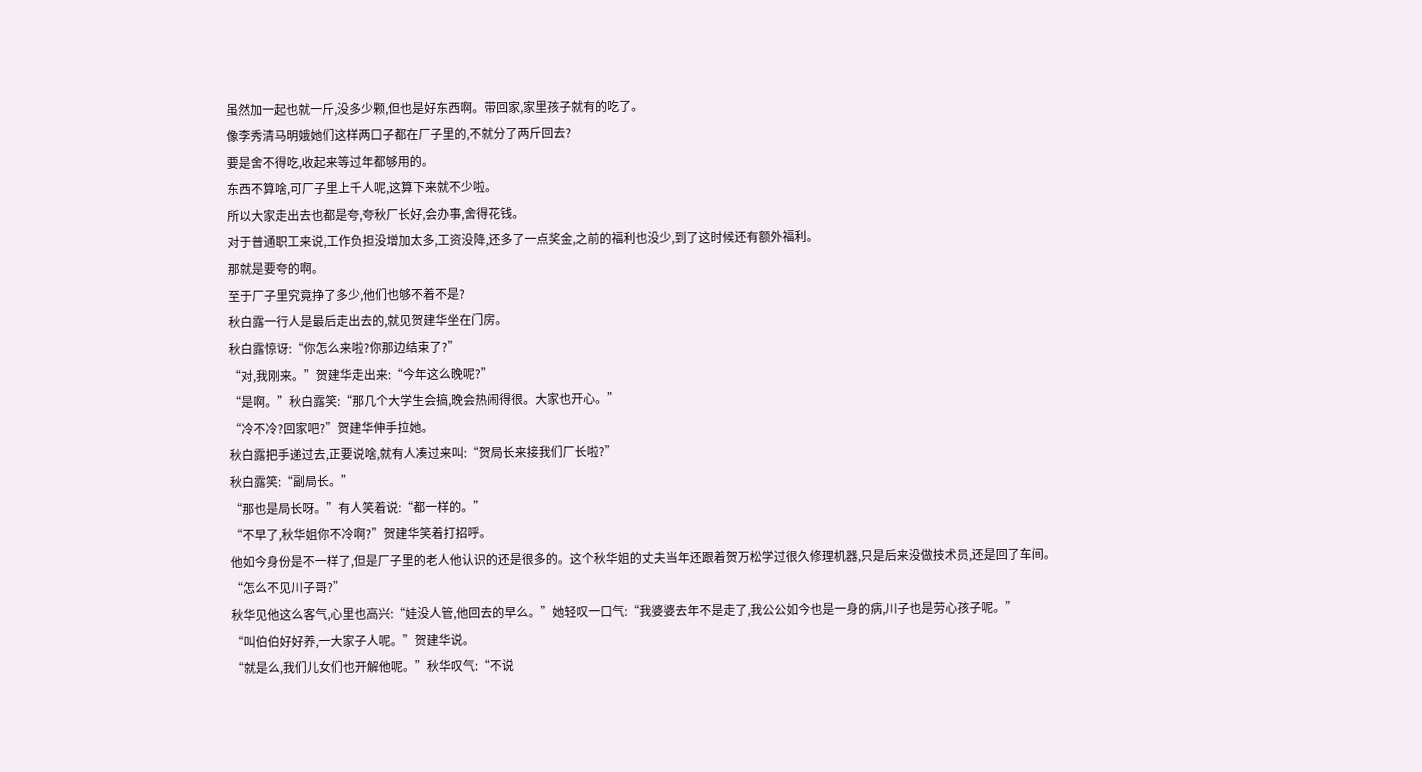虽然加一起也就一斤,没多少颗,但也是好东西啊。带回家,家里孩子就有的吃了。
像李秀清马明娥她们这样两口子都在厂子里的,不就分了两斤回去?
要是舍不得吃,收起来等过年都够用的。
东西不算啥,可厂子里上千人呢,这算下来就不少啦。
所以大家走出去也都是夸,夸秋厂长好,会办事,舍得花钱。
对于普通职工来说,工作负担没增加太多,工资没降,还多了一点奖金,之前的福利也没少,到了这时候还有额外福利。
那就是要夸的啊。
至于厂子里究竟挣了多少,他们也够不着不是?
秋白露一行人是最后走出去的,就见贺建华坐在门房。
秋白露惊讶:“你怎么来啦?你那边结束了?”
“对,我刚来。”贺建华走出来:“今年这么晚呢?”
“是啊。”秋白露笑:“那几个大学生会搞,晚会热闹得很。大家也开心。”
“冷不冷?回家吧?”贺建华伸手拉她。
秋白露把手递过去,正要说啥,就有人凑过来叫:“贺局长来接我们厂长啦?”
秋白露笑:“副局长。”
“那也是局长呀。”有人笑着说:“都一样的。”
“不早了,秋华姐你不冷啊?”贺建华笑着打招呼。
他如今身份是不一样了,但是厂子里的老人他认识的还是很多的。这个秋华姐的丈夫当年还跟着贺万松学过很久修理机器,只是后来没做技术员,还是回了车间。
“怎么不见川子哥?”
秋华见他这么客气,心里也高兴:“娃没人管,他回去的早么。”她轻叹一口气:“我婆婆去年不是走了,我公公如今也是一身的病,川子也是劳心孩子呢。”
“叫伯伯好好养,一大家子人呢。”贺建华说。
“就是么,我们儿女们也开解他呢。”秋华叹气:“不说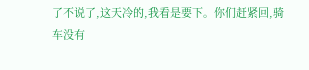了不说了,这天冷的,我看是要下。你们赶紧回,骑车没有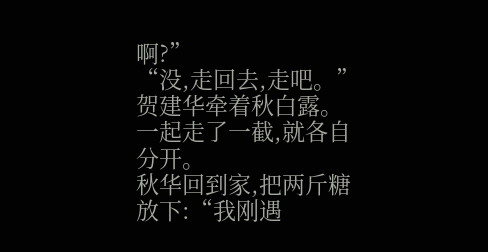啊?”
“没,走回去,走吧。”贺建华牵着秋白露。
一起走了一截,就各自分开。
秋华回到家,把两斤糖放下:“我刚遇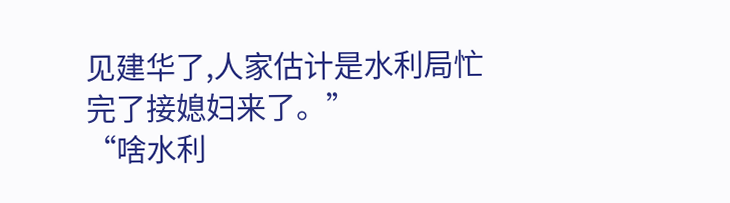见建华了,人家估计是水利局忙完了接媳妇来了。”
“啥水利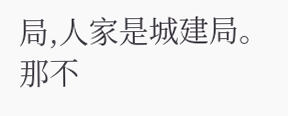局,人家是城建局。那不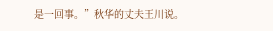是一回事。”秋华的丈夫王川说。